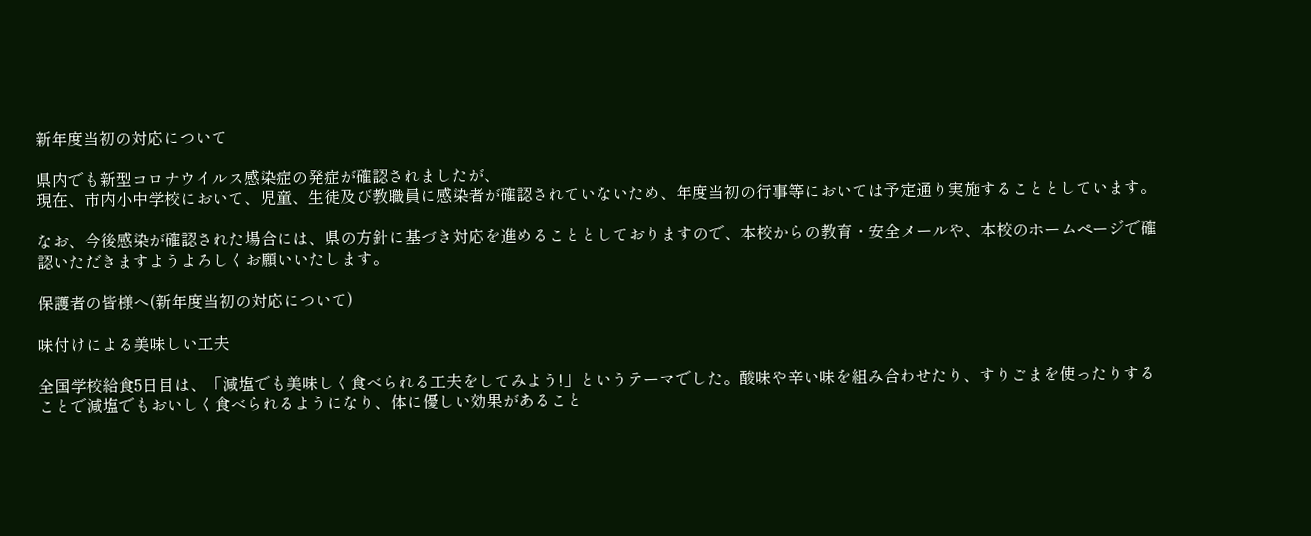新年度当初の対応について

県内でも新型コロナウイルス感染症の発症が確認されましたが、
現在、市内小中学校において、児童、生徒及び教職員に感染者が確認されていないため、年度当初の行事等においては予定通り実施することとしています。

なお、今後感染が確認された場合には、県の方針に基づき対応を進めることとしておりますので、本校からの教育・安全メールや、本校のホームページで確認いただきますようよろしくお願いいたします。

保護者の皆様へ(新年度当初の対応について)

味付けによる美味しい工夫

全国学校給食5日目は、「減塩でも美味しく食べられる工夫をしてみよう!」というテーマでした。酸味や辛い味を組み合わせたり、すりごまを使ったりすることで減塩でもおいしく食べられるようになり、体に優しい効果があること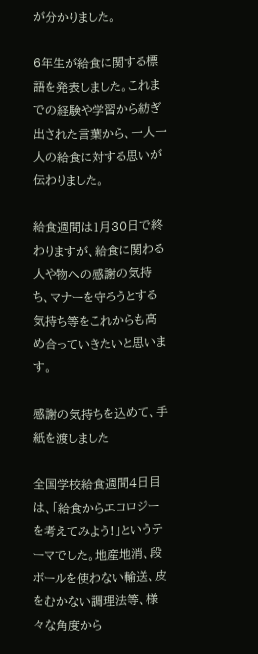が分かりました。

6年生が給食に関する標語を発表しました。これまでの経験や学習から紡ぎ出された言葉から、一人一人の給食に対する思いが伝わりました。

給食週間は1月30日で終わりますが、給食に関わる人や物への感謝の気持ち、マナーを守ろうとする気持ち等をこれからも高め合っていきたいと思います。

感謝の気持ちを込めて、手紙を渡しました

全国学校給食週間4日目は、「給食からエコロジーを考えてみよう!」というテーマでした。地産地消、段ボールを使わない輸送、皮をむかない調理法等、様々な角度から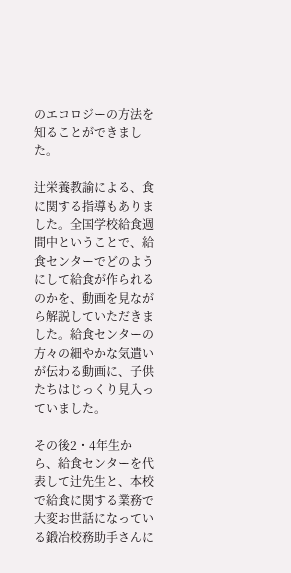のエコロジーの方法を知ることができました。

辻栄養教諭による、食に関する指導もありました。全国学校給食週間中ということで、給食センターでどのようにして給食が作られるのかを、動画を見ながら解説していただきました。給食センターの方々の細やかな気遣いが伝わる動画に、子供たちはじっくり見入っていました。

その後2・4年生から、給食センターを代表して辻先生と、本校で給食に関する業務で大変お世話になっている鍛冶校務助手さんに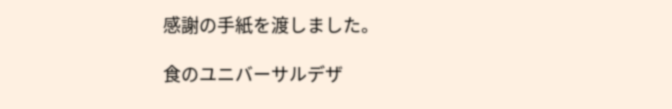感謝の手紙を渡しました。

食のユニバーサルデザ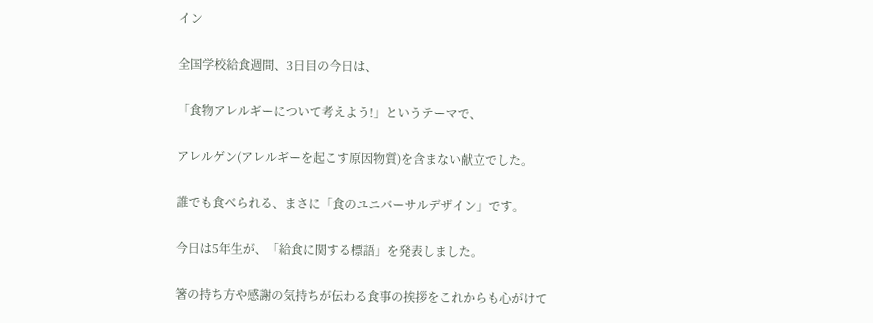イン

全国学校給食週間、3日目の今日は、

「食物アレルギーについて考えよう!」というテーマで、

アレルゲン(アレルギーを起こす原因物質)を含まない献立でした。

誰でも食べられる、まさに「食のユニバーサルデザイン」です。

今日は5年生が、「給食に関する標語」を発表しました。

箸の持ち方や感謝の気持ちが伝わる食事の挨拶をこれからも心がけて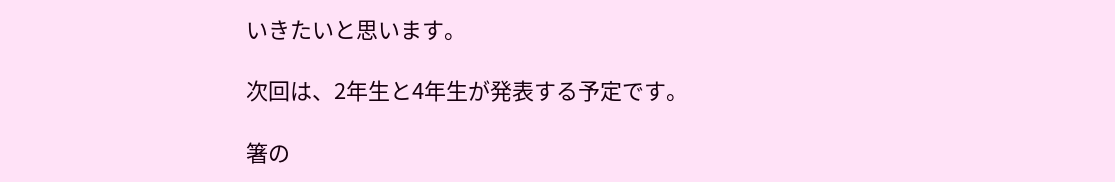いきたいと思います。

次回は、2年生と4年生が発表する予定です。

箸の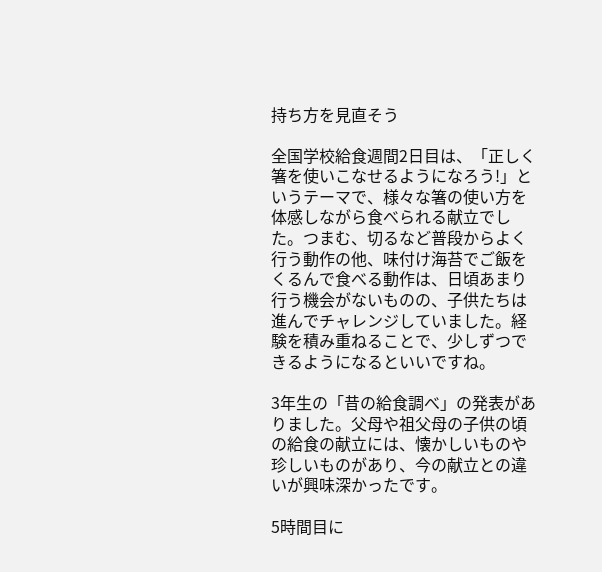持ち方を見直そう

全国学校給食週間2日目は、「正しく箸を使いこなせるようになろう!」というテーマで、様々な箸の使い方を体感しながら食べられる献立でした。つまむ、切るなど普段からよく行う動作の他、味付け海苔でご飯をくるんで食べる動作は、日頃あまり行う機会がないものの、子供たちは進んでチャレンジしていました。経験を積み重ねることで、少しずつできるようになるといいですね。

3年生の「昔の給食調べ」の発表がありました。父母や祖父母の子供の頃の給食の献立には、懐かしいものや珍しいものがあり、今の献立との違いが興味深かったです。

5時間目に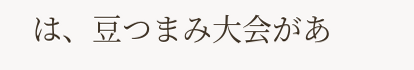は、豆つまみ大会があ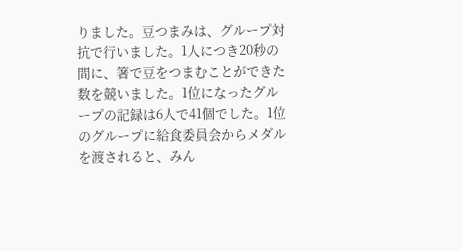りました。豆つまみは、グループ対抗で行いました。1人につき20秒の間に、箸で豆をつまむことができた数を競いました。1位になったグループの記録は6人で41個でした。1位のグループに給食委員会からメダルを渡されると、みん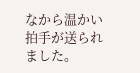なから温かい拍手が送られました。